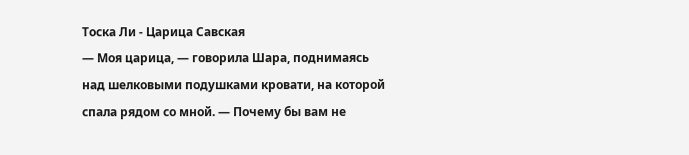Тоска Ли - Царица Савская
— Моя царица, — говорила Шара, поднимаясь над шелковыми подушками кровати, на которой спала рядом со мной. — Почему бы вам не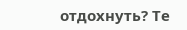отдохнуть? Те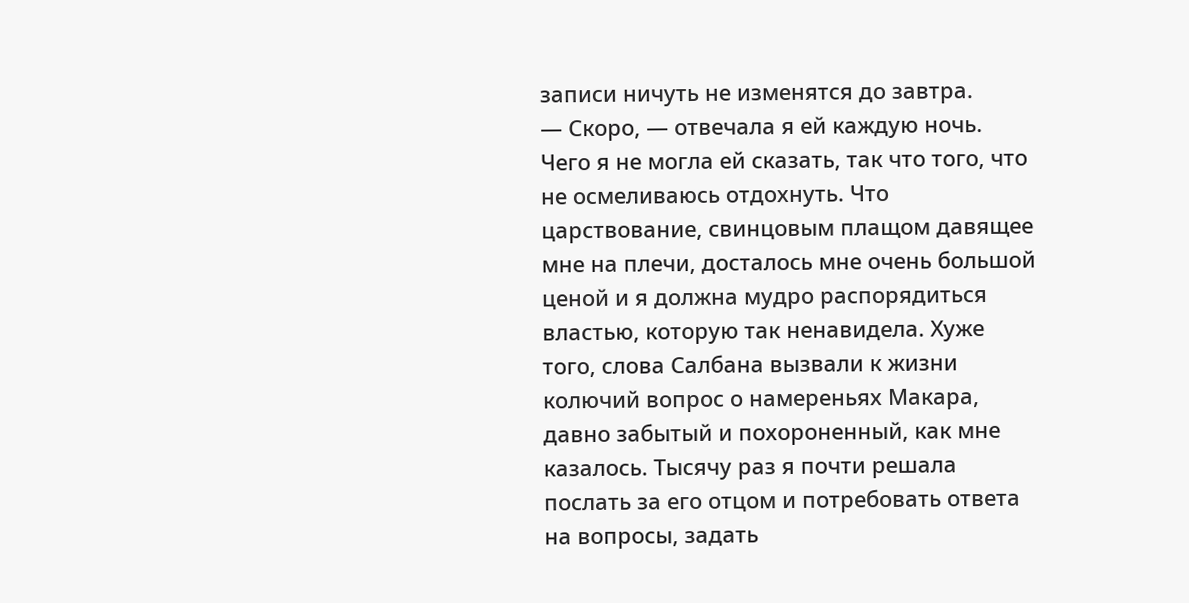записи ничуть не изменятся до завтра.
— Скоро, — отвечала я ей каждую ночь.
Чего я не могла ей сказать, так что того, что не осмеливаюсь отдохнуть. Что царствование, свинцовым плащом давящее мне на плечи, досталось мне очень большой ценой и я должна мудро распорядиться властью, которую так ненавидела. Хуже того, слова Салбана вызвали к жизни колючий вопрос о намереньях Макара, давно забытый и похороненный, как мне казалось. Тысячу раз я почти решала послать за его отцом и потребовать ответа на вопросы, задать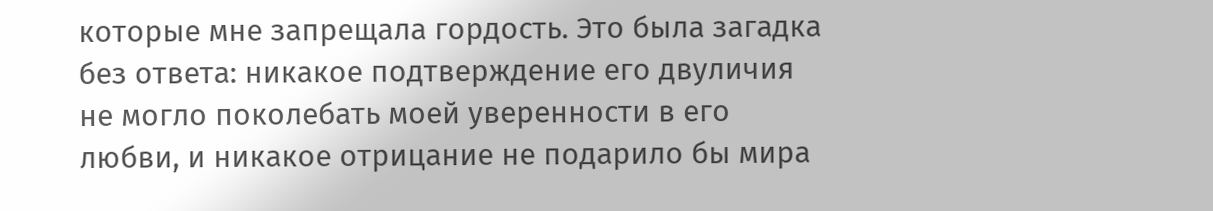которые мне запрещала гордость. Это была загадка без ответа: никакое подтверждение его двуличия не могло поколебать моей уверенности в его любви, и никакое отрицание не подарило бы мира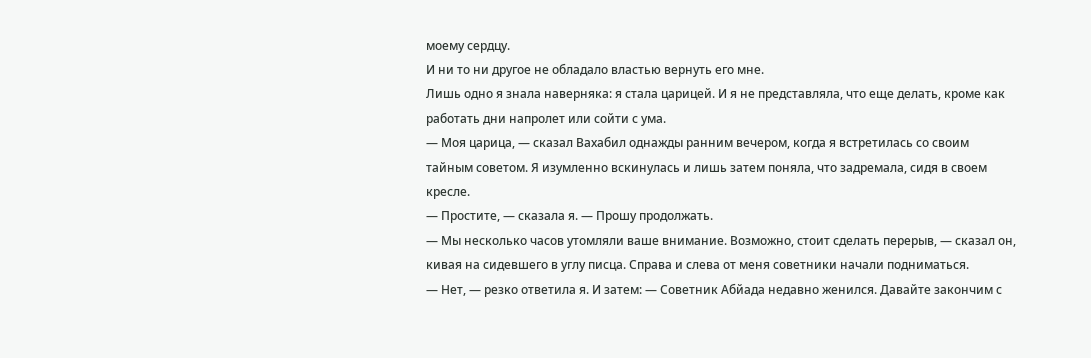моему сердцу.
И ни то ни другое не обладало властью вернуть его мне.
Лишь одно я знала наверняка: я стала царицей. И я не представляла, что еще делать, кроме как работать дни напролет или сойти с ума.
— Моя царица, — сказал Вахабил однажды ранним вечером, когда я встретилась со своим тайным советом. Я изумленно вскинулась и лишь затем поняла, что задремала, сидя в своем кресле.
— Простите, — сказала я. — Прошу продолжать.
— Мы несколько часов утомляли ваше внимание. Возможно, стоит сделать перерыв, — сказал он, кивая на сидевшего в углу писца. Справа и слева от меня советники начали подниматься.
— Нет, — резко ответила я. И затем: — Советник Абйада недавно женился. Давайте закончим с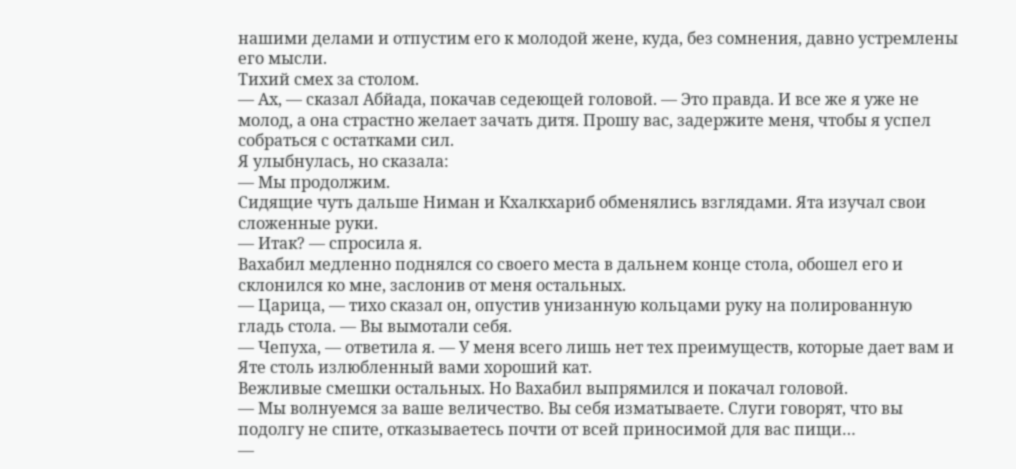нашими делами и отпустим его к молодой жене, куда, без сомнения, давно устремлены его мысли.
Тихий смех за столом.
— Ах, — сказал Абйада, покачав седеющей головой. — Это правда. И все же я уже не молод, а она страстно желает зачать дитя. Прошу вас, задержите меня, чтобы я успел собраться с остатками сил.
Я улыбнулась, но сказала:
— Мы продолжим.
Сидящие чуть дальше Ниман и Кхалкхариб обменялись взглядами. Ята изучал свои сложенные руки.
— Итак? — спросила я.
Вахабил медленно поднялся со своего места в дальнем конце стола, обошел его и склонился ко мне, заслонив от меня остальных.
— Царица, — тихо сказал он, опустив унизанную кольцами руку на полированную гладь стола. — Вы вымотали себя.
— Чепуха, — ответила я. — У меня всего лишь нет тех преимуществ, которые дает вам и Яте столь излюбленный вами хороший кат.
Вежливые смешки остальных. Но Вахабил выпрямился и покачал головой.
— Мы волнуемся за ваше величество. Вы себя изматываете. Слуги говорят, что вы подолгу не спите, отказываетесь почти от всей приносимой для вас пищи…
—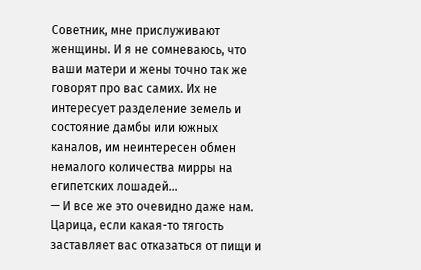Советник, мне прислуживают женщины. И я не сомневаюсь, что ваши матери и жены точно так же говорят про вас самих. Их не интересует разделение земель и состояние дамбы или южных каналов, им неинтересен обмен немалого количества мирры на египетских лошадей…
— И все же это очевидно даже нам. Царица, если какая-то тягость заставляет вас отказаться от пищи и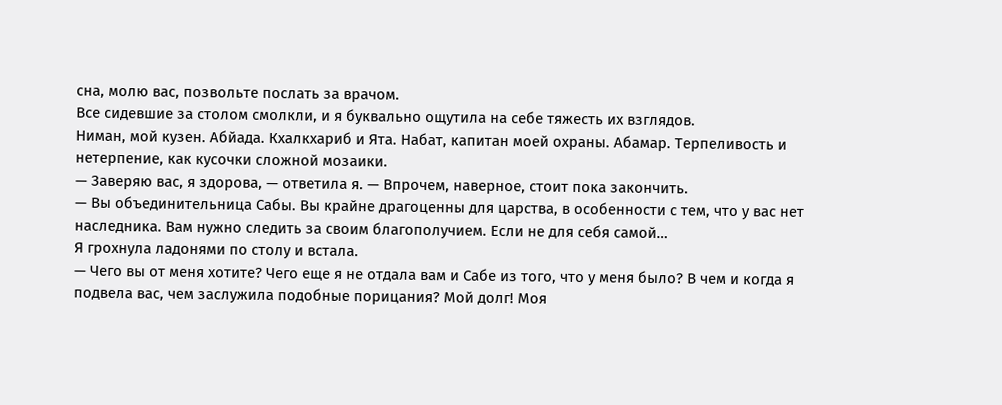сна, молю вас, позвольте послать за врачом.
Все сидевшие за столом смолкли, и я буквально ощутила на себе тяжесть их взглядов.
Ниман, мой кузен. Абйада. Кхалкхариб и Ята. Набат, капитан моей охраны. Абамар. Терпеливость и нетерпение, как кусочки сложной мозаики.
— Заверяю вас, я здорова, — ответила я. — Впрочем, наверное, стоит пока закончить.
— Вы объединительница Сабы. Вы крайне драгоценны для царства, в особенности с тем, что у вас нет наследника. Вам нужно следить за своим благополучием. Если не для себя самой…
Я грохнула ладонями по столу и встала.
— Чего вы от меня хотите? Чего еще я не отдала вам и Сабе из того, что у меня было? В чем и когда я подвела вас, чем заслужила подобные порицания? Мой долг! Моя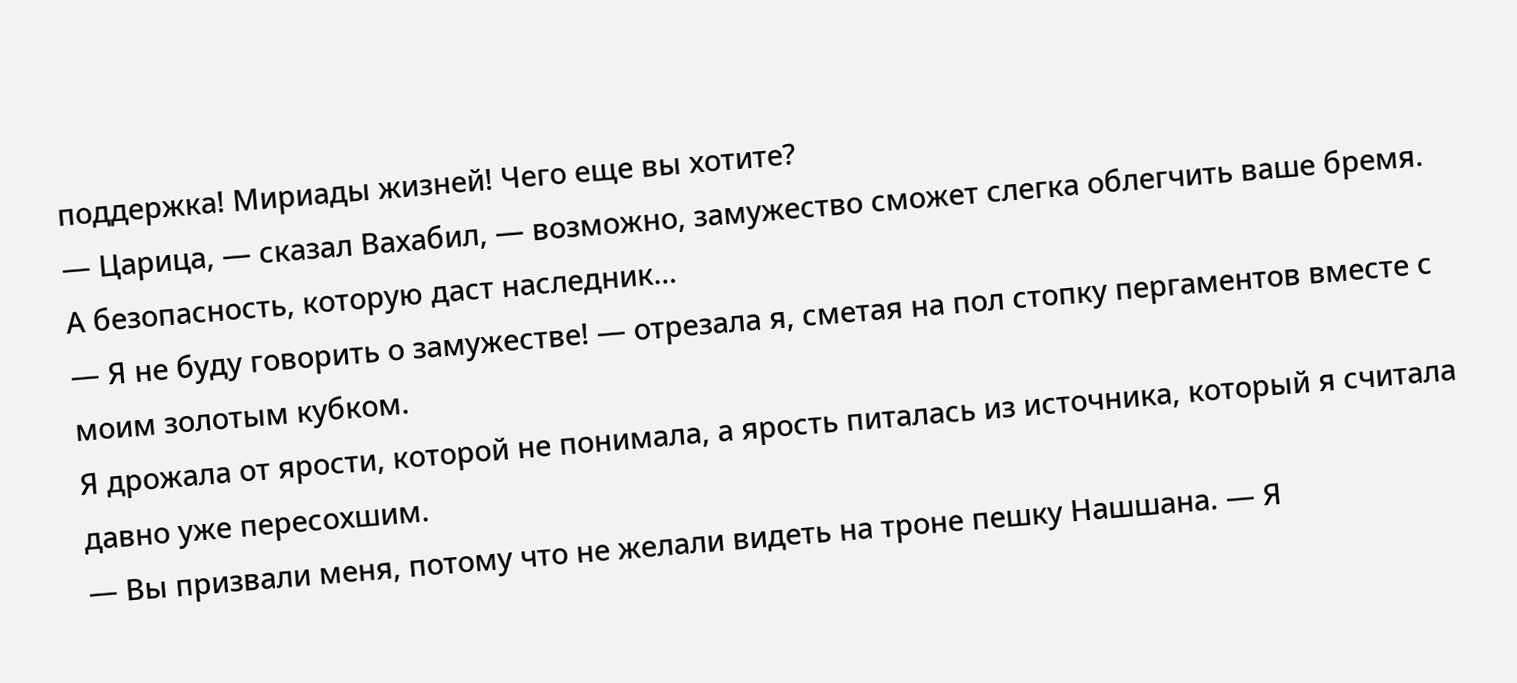поддержка! Мириады жизней! Чего еще вы хотите?
— Царица, — сказал Вахабил, — возможно, замужество сможет слегка облегчить ваше бремя. А безопасность, которую даст наследник…
— Я не буду говорить о замужестве! — отрезала я, сметая на пол стопку пергаментов вместе с моим золотым кубком.
Я дрожала от ярости, которой не понимала, а ярость питалась из источника, который я считала давно уже пересохшим.
— Вы призвали меня, потому что не желали видеть на троне пешку Нашшана. — Я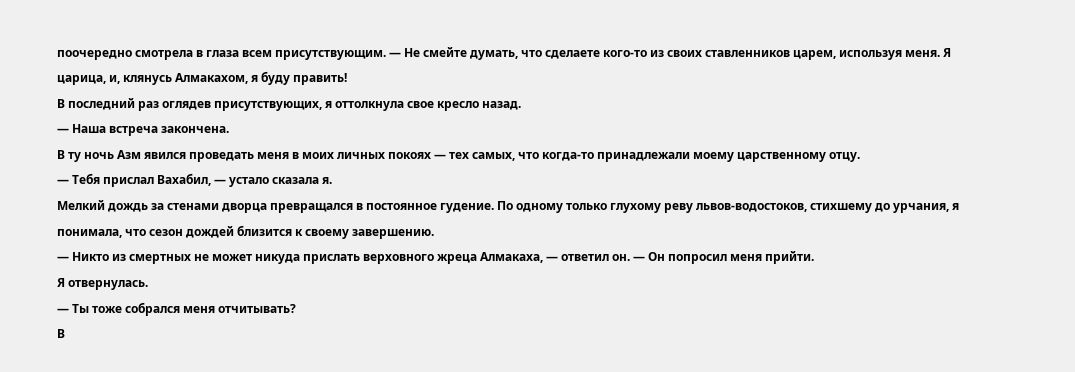поочередно смотрела в глаза всем присутствующим. — Не смейте думать, что сделаете кого-то из своих ставленников царем, используя меня. Я царица, и, клянусь Алмакахом, я буду править!
В последний раз оглядев присутствующих, я оттолкнула свое кресло назад.
— Наша встреча закончена.
В ту ночь Азм явился проведать меня в моих личных покоях — тех самых, что когда-то принадлежали моему царственному отцу.
— Тебя прислал Вахабил, — устало сказала я.
Мелкий дождь за стенами дворца превращался в постоянное гудение. По одному только глухому реву львов-водостоков, стихшему до урчания, я понимала, что сезон дождей близится к своему завершению.
— Никто из смертных не может никуда прислать верховного жреца Алмакаха, — ответил он. — Он попросил меня прийти.
Я отвернулась.
— Ты тоже собрался меня отчитывать?
В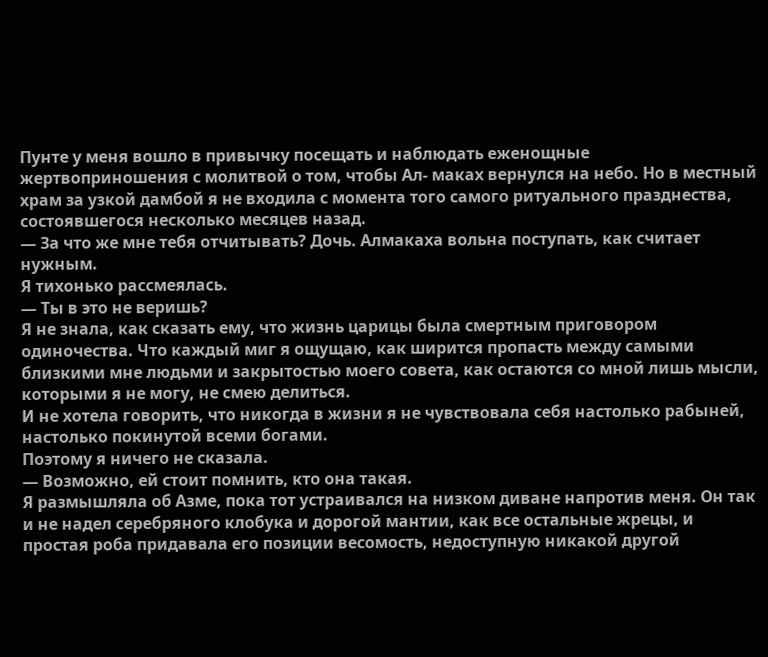Пунте у меня вошло в привычку посещать и наблюдать еженощные жертвоприношения с молитвой о том, чтобы Ал- маках вернулся на небо. Но в местный храм за узкой дамбой я не входила с момента того самого ритуального празднества, состоявшегося несколько месяцев назад.
— За что же мне тебя отчитывать? Дочь. Алмакаха вольна поступать, как считает нужным.
Я тихонько рассмеялась.
— Ты в это не веришь?
Я не знала, как сказать ему, что жизнь царицы была смертным приговором одиночества. Что каждый миг я ощущаю, как ширится пропасть между самыми близкими мне людьми и закрытостью моего совета, как остаются со мной лишь мысли, которыми я не могу, не смею делиться.
И не хотела говорить, что никогда в жизни я не чувствовала себя настолько рабыней, настолько покинутой всеми богами.
Поэтому я ничего не сказала.
— Возможно, ей стоит помнить, кто она такая.
Я размышляла об Азме, пока тот устраивался на низком диване напротив меня. Он так и не надел серебряного клобука и дорогой мантии, как все остальные жрецы, и простая роба придавала его позиции весомость, недоступную никакой другой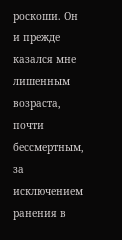роскоши. Он и прежде казался мне лишенным возраста, почти бессмертным, за исключением ранения в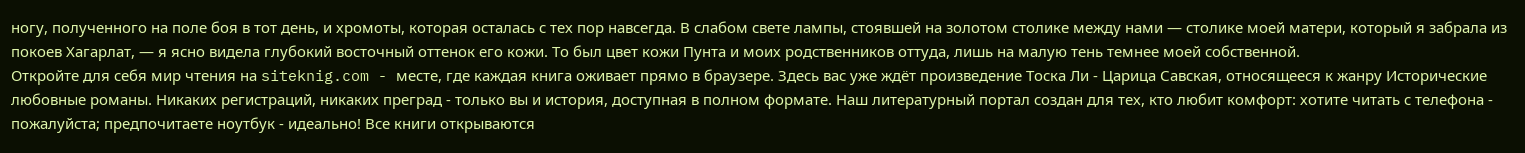ногу, полученного на поле боя в тот день, и хромоты, которая осталась с тех пор навсегда. В слабом свете лампы, стоявшей на золотом столике между нами — столике моей матери, который я забрала из покоев Хагарлат, — я ясно видела глубокий восточный оттенок его кожи. То был цвет кожи Пунта и моих родственников оттуда, лишь на малую тень темнее моей собственной.
Откройте для себя мир чтения на siteknig.com - месте, где каждая книга оживает прямо в браузере. Здесь вас уже ждёт произведение Тоска Ли - Царица Савская, относящееся к жанру Исторические любовные романы. Никаких регистраций, никаких преград - только вы и история, доступная в полном формате. Наш литературный портал создан для тех, кто любит комфорт: хотите читать с телефона - пожалуйста; предпочитаете ноутбук - идеально! Все книги открываются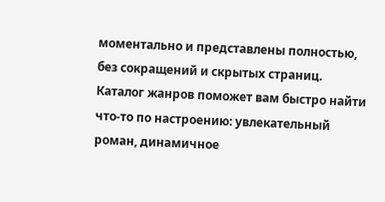моментально и представлены полностью, без сокращений и скрытых страниц. Каталог жанров поможет вам быстро найти что-то по настроению: увлекательный роман, динамичное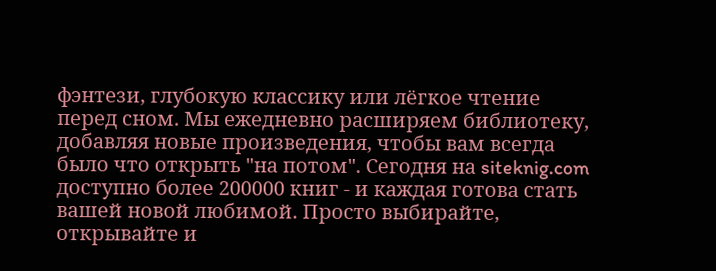фэнтези, глубокую классику или лёгкое чтение перед сном. Мы ежедневно расширяем библиотеку, добавляя новые произведения, чтобы вам всегда было что открыть "на потом". Сегодня на siteknig.com доступно более 200000 книг - и каждая готова стать вашей новой любимой. Просто выбирайте, открывайте и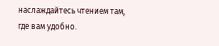наслаждайтесь чтением там, где вам удобно.